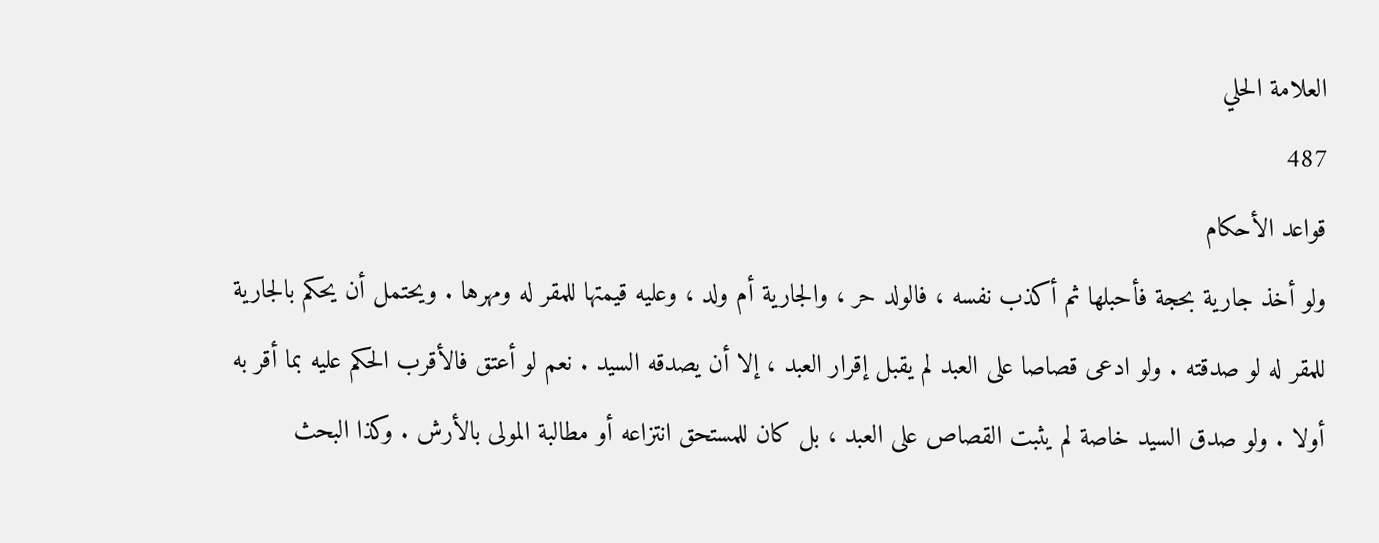العلامة الحلي
487
قواعد الأحكام
ولو أخذ جارية بحجة فأحبلها ثم أكذب نفسه ، فالولد حر ، والجارية أم ولد ، وعليه قيمتها للمقر له ومهرها . ويحتمل أن يحكم بالجارية للمقر له لو صدقته . ولو ادعى قصاصا على العبد لم يقبل إقرار العبد ، إلا أن يصدقه السيد . نعم لو أعتق فالأقرب الحكم عليه بما أقر به أولا . ولو صدق السيد خاصة لم يثبت القصاص على العبد ، بل كان للمستحق انتزاعه أو مطالبة المولى بالأرش . وكذا البحث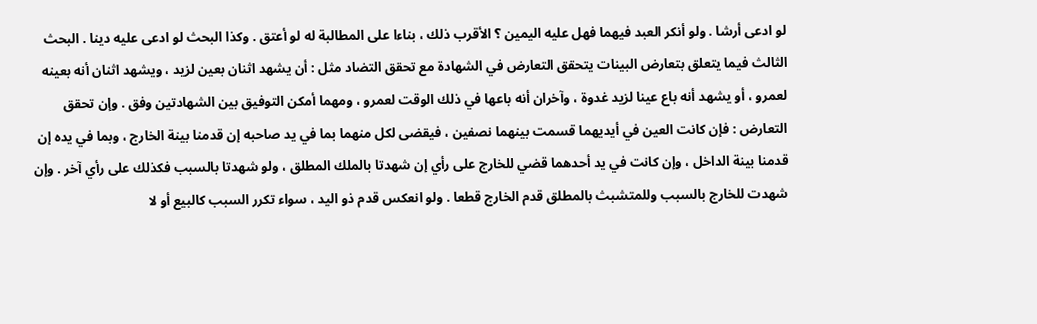لو ادعى أرشا . ولو أنكر العبد فيهما فهل عليه اليمين ؟ الأقرب ذلك ، بناءا على المطالبة له لو أعتق . وكذا البحث لو ادعى عليه دينا . البحث الثالث فيما يتعلق بتعارض البينات يتحقق التعارض في الشهادة مع تحقق التضاد مثل : أن يشهد اثنان بعين لزيد ، ويشهد اثنان أنه بعينه لعمرو ، أو يشهد أنه باع عينا لزيد غدوة ، وآخران أنه باعها في ذلك الوقت لعمرو ، ومهما أمكن التوفيق بين الشهادتين وفق . وإن تحقق التعارض : فإن كانت العين في أيديهما قسمت بينهما نصفين ، فيقضى لكل منهما بما في يد صاحبه إن قدمنا بينة الخارج ، وبما في يده إن قدمنا بينة الداخل ، وإن كانت في يد أحدهما قضي للخارج على رأي إن شهدتا بالملك المطلق ، ولو شهدتا بالسبب فكذلك على رأي آخر . وإن شهدت للخارج بالسبب وللمتشبث بالمطلق قدم الخارج قطعا . ولو انعكس قدم ذو اليد ، سواء تكرر السبب كالبيع أو لا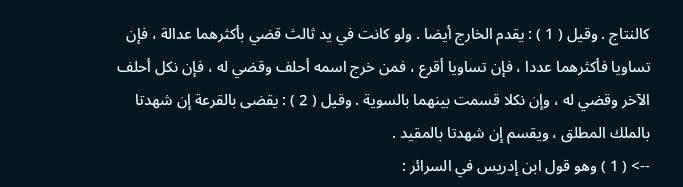كالنتاج . وقيل ( 1 ) : يقدم الخارج أيضا . ولو كانت في يد ثالث قضي بأكثرهما عدالة ، فإن تساويا فأكثرهما عددا ، فإن تساويا أقرع ، فمن خرج اسمه أحلف وقضي له ، فإن نكل أحلف الآخر وقضي له ، وإن نكلا قسمت بينهما بالسوية . وقيل ( 2 ) : يقضى بالقرعة إن شهدتا بالملك المطلق ، ويقسم إن شهدتا بالمقيد .
--> ( 1 ) وهو قول ابن إدريس في السرائر :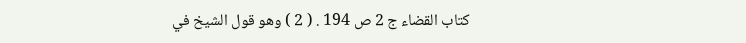كتاب القضاء ج 2 ص 194 . ( 2 ) وهو قول الشيخ في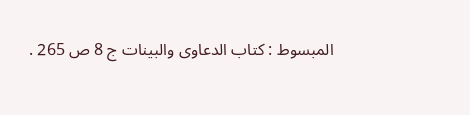المبسوط : كتاب الدعاوى والبينات ج 8 ص 265 .